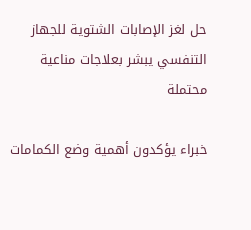حل لغز الإصابات الشتوية للجهاز التنفسي يبشر بعلاجات مناعية محتملة

خبراء يؤكدون أهمية وضع الكمامات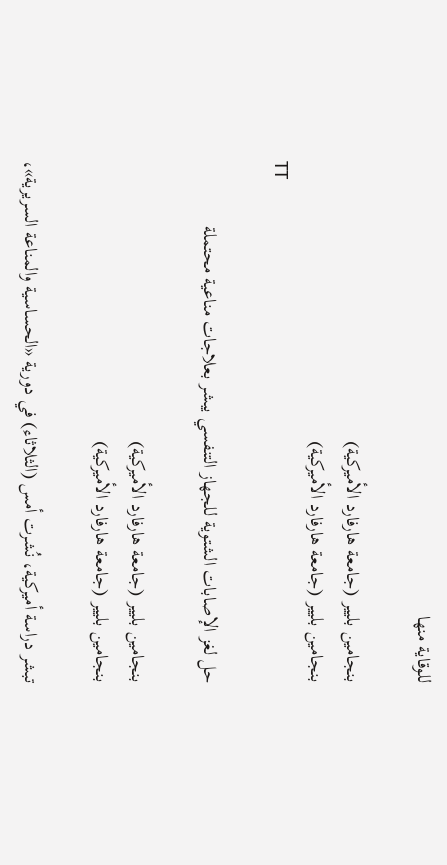للوقاية منها

بنجامين بليير (جامعة هارفارد الأميركية)
بنجامين بليير (جامعة هارفارد الأميركية)
TT

حل لغز الإصابات الشتوية للجهاز التنفسي يبشر بعلاجات مناعية محتملة

بنجامين بليير (جامعة هارفارد الأميركية)
بنجامين بليير (جامعة هارفارد الأميركية)

تبشر دراسة أميركية، نُشرت أمس (الثلاثاء) في دورية «الحساسية والمناعة السريرية»،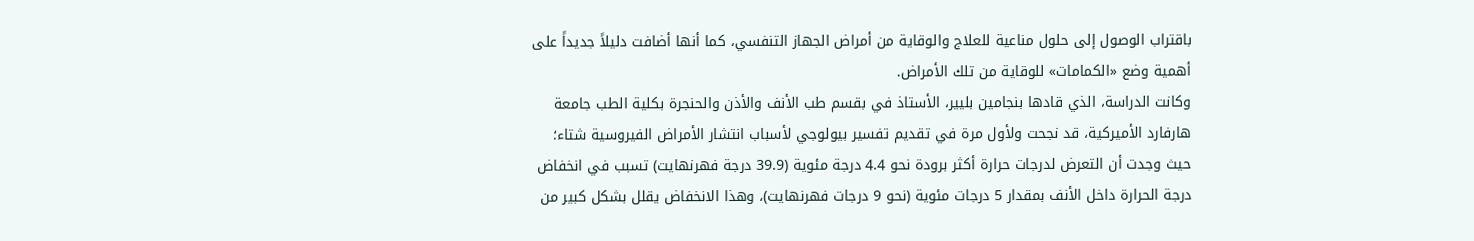باقتراب الوصول إلى حلول مناعية للعلاج والوقاية من أمراض الجهاز التنفسي، كما أنها أضافت دليلاً جديداً على أهمية وضع «الكمامات» للوقاية من تلك الأمراض.
وكانت الدراسة، الذي قادها بنجامين بليير، الأستاذ في بقسم طب الأنف والأذن والحنجرة بكلية الطب جامعة هارفارد الأميركية، قد نجحت ولأول مرة في تقديم تفسير بيولوجي لأسباب انتشار الأمراض الفيروسية شتاء؛ حيث وجدت أن التعرض لدرجات حرارة أكثر برودة نحو 4.4 درجة مئوية (39.9 درجة فهرنهايت) تسبب في انخفاض درجة الحرارة داخل الأنف بمقدار 5 درجات مئوية (نحو 9 درجات فهرنهايت)، وهذا الانخفاض يقلل بشكل كبير من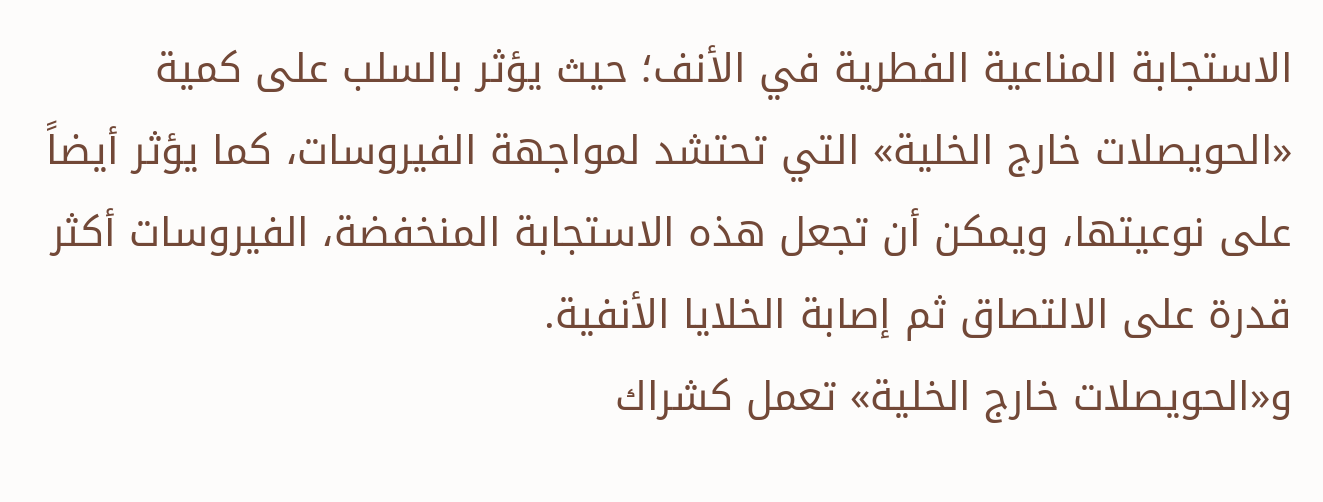الاستجابة المناعية الفطرية في الأنف؛ حيث يؤثر بالسلب على كمية «الحويصلات خارج الخلية» التي تحتشد لمواجهة الفيروسات، كما يؤثر أيضاً على نوعيتها، ويمكن أن تجعل هذه الاستجابة المنخفضة، الفيروسات أكثر قدرة على الالتصاق ثم إصابة الخلايا الأنفية.
و«الحويصلات خارج الخلية» تعمل كشراك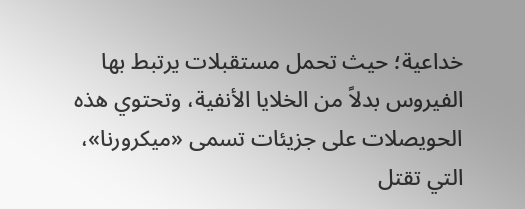خداعية؛ حيث تحمل مستقبلات يرتبط بها الفيروس بدلاً من الخلايا الأنفية، وتحتوي هذه الحويصلات على جزيئات تسمى «ميكرورنا»، التي تقتل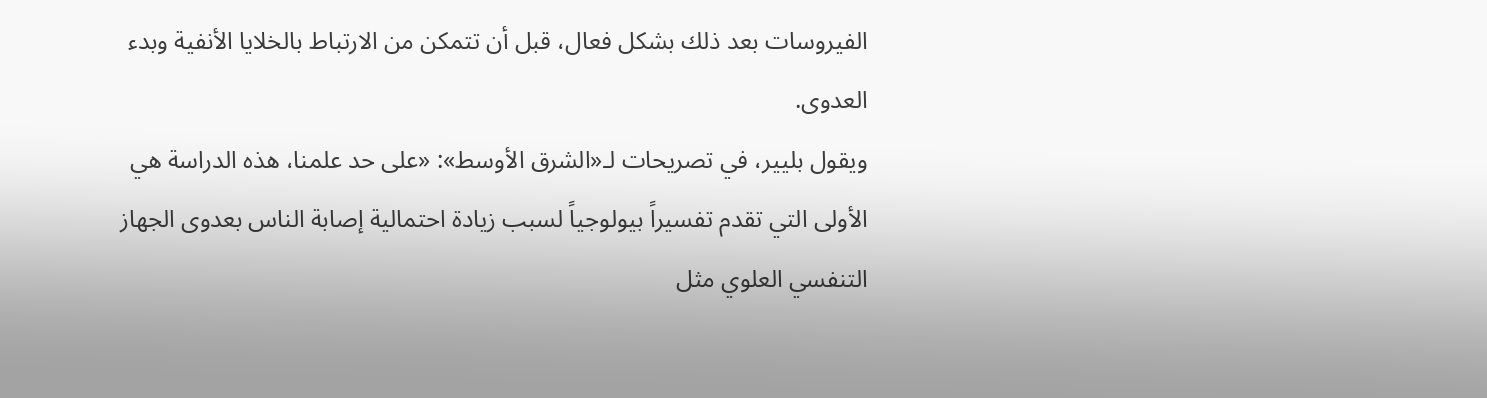الفيروسات بعد ذلك بشكل فعال، قبل أن تتمكن من الارتباط بالخلايا الأنفية وبدء العدوى.
ويقول بليير، في تصريحات لـ«الشرق الأوسط»: «على حد علمنا، هذه الدراسة هي الأولى التي تقدم تفسيراً بيولوجياً لسبب زيادة احتمالية إصابة الناس بعدوى الجهاز التنفسي العلوي مثل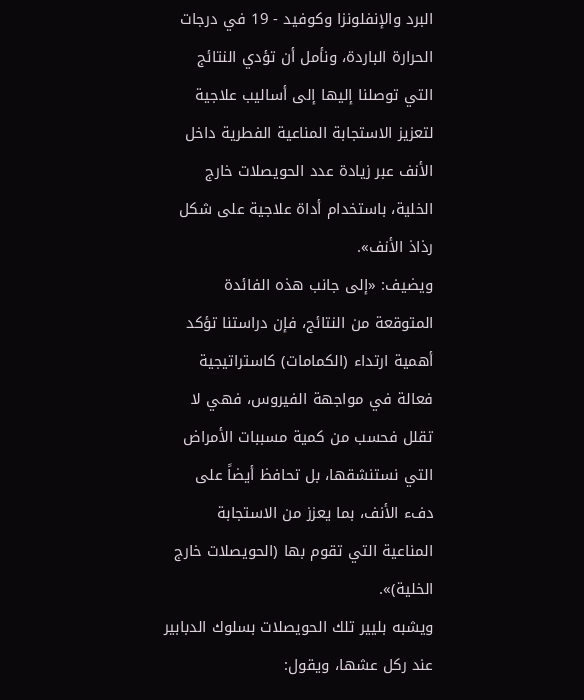البرد والإنفلونزا وكوفيد - 19 في درجات الحرارة الباردة، ونأمل أن تؤدي النتائج التي توصلنا إليها إلى أساليب علاجية لتعزيز الاستجابة المناعية الفطرية داخل الأنف عبر زيادة عدد الحويصلات خارج الخلية، باستخدام أداة علاجية على شكل رذاذ الأنف».
ويضيف: «إلى جانب هذه الفائدة المتوقعة من النتائج، فإن دراستنا تؤكد أهمية ارتداء (الكمامات) كاستراتيجية فعالة في مواجهة الفيروس، فهي لا تقلل فحسب من كمية مسببات الأمراض التي نستنشقها، بل تحافظ أيضاً على دفء الأنف، بما يعزز من الاستجابة المناعية التي تقوم بها (الحويصلات خارج الخلية)».
ويشبه بليير تلك الحويصلات بسلوك الدبابير عند ركل عشها، ويقول: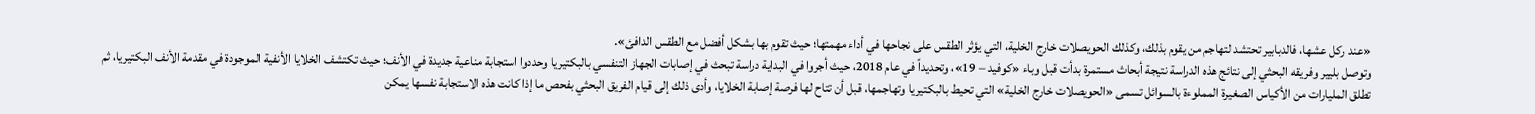«عند ركل عشها، فالدبابير تحتشد لتهاجم من يقوم بذلك، وكذلك الحويصلات خارج الخلية، التي يؤثر الطقس على نجاحها في أداء مهمتها؛ حيث تقوم بها بشكل أفضل مع الطقس الدافئ».
وتوصل بليير وفريقه البحثي إلى نتائج هذه الدراسة نتيجة أبحاث مستمرة بدأت قبل وباء «كوفيد – 19»، وتحديداً في عام 2018، حيث أجروا في البداية دراسة تبحث في إصابات الجهاز التنفسي بالبكتيريا وحددوا استجابة مناعية جديدة في الأنف؛ حيث تكتشف الخلايا الأنفية الموجودة في مقدمة الأنف البكتيريا، ثم تطلق المليارات من الأكياس الصغيرة المملوءة بالسوائل تسمى «الحويصلات خارج الخلية» التي تحيط بالبكتيريا وتهاجمها، قبل أن تتاح لها فرصة إصابة الخلايا، وأدى ذلك إلى قيام الفريق البحثي بفحص ما إذا كانت هذه الاستجابة نفسها يمكن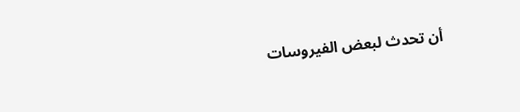أن تحدث لبعض الفيروسات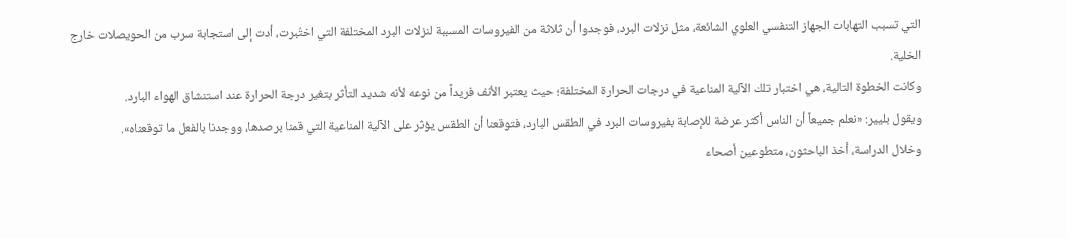التي تسبب التهابات الجهاز التنفسي العلوي الشائعة، مثل نزلات البرد، فوجدوا أن ثلاثة من الفيروسات المسببة لنزلات البرد المختلفة التي اختُبرت، أدت إلى استجابة سرب من الحويصلات خارج الخلية.
وكانت الخطوة التالية، هي اختبار تلك الآلية المناعية في درجات الحرارة المختلفة؛ حيث يعتبر الأنف فريداً من نوعه لأنه شديد التأثر بتغير درجة الحرارة عند استنشاق الهواء البارد.
ويقول بليير: «نعلم جميعاً أن الناس أكثر عرضة للإصابة بفيروسات البرد في الطقس البارد، فتوقعنا أن الطقس يؤثر على الآلية المناعية التي قمنا برصدها، ووجدنا بالفعل ما توقعناه».
وخلال الدراسة، أخذ الباحثون، متطوعين أصحاء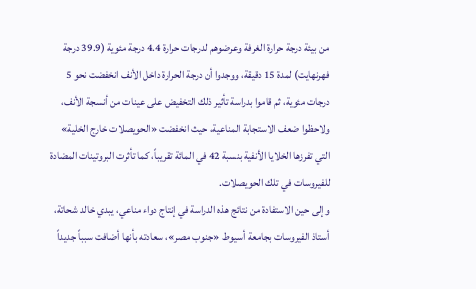من بيئة درجة حرارة الغرفة وعرضوهم لدرجات حرارة 4.4 درجة مئوية (39.9 درجة فهرنهايت) لمدة 15 دقيقة، ووجدوا أن درجة الحرارة داخل الأنف انخفضت نحو 5 درجات مئوية، ثم قاموا بدراسة تأثير ذلك التخفيض على عينات من أنسجة الأنف، ولاحظوا ضعف الاستجابة المناعية، حيث انخفضت «الحويصلات خارج الخلية» التي تفرزها الخلايا الأنفية بنسبة 42 في المائة تقريباً، كما تأثرت البروتينات المضادة للفيروسات في تلك الحويصلات.
وإلى حين الاستفادة من نتائج هذه الدراسة في إنتاج دواء مناعي، يبدي خالد شحاتة، أستاذ الفيروسات بجامعة أسيوط «جنوب مصر»، سعادته بأنها أضافت سبباً جديداً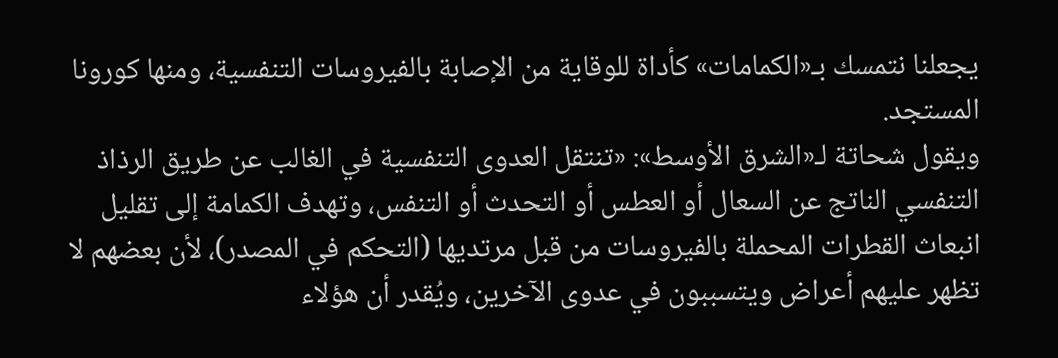يجعلنا نتمسك بـ«الكمامات» كأداة للوقاية من الإصابة بالفيروسات التنفسية، ومنها كورونا المستجد.
ويقول شحاتة لـ«الشرق الأوسط»: «تنتقل العدوى التنفسية في الغالب عن طريق الرذاذ التنفسي الناتج عن السعال أو العطس أو التحدث أو التنفس، وتهدف الكمامة إلى تقليل انبعاث القطرات المحملة بالفيروسات من قبل مرتديها (التحكم في المصدر)، لأن بعضهم لا تظهر عليهم أعراض ويتسببون في عدوى الآخرين، ويُقدر أن هؤلاء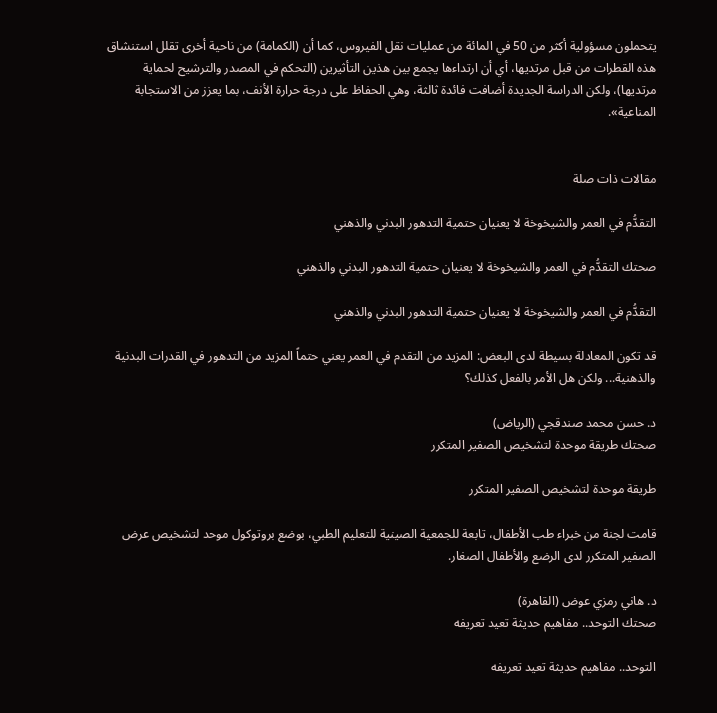يتحملون مسؤولية أكثر من 50 في المائة من عمليات نقل الفيروس، كما أن (الكمامة) من ناحية أخرى تقلل استنشاق هذه القطرات من قبل مرتديها، أي أن ارتداءها يجمع بين هذين التأثيرين (التحكم في المصدر والترشيح لحماية مرتديها)، ولكن الدراسة الجديدة أضافت فائدة ثالثة، وهي الحفاظ على درجة حرارة الأنف، بما يعزز من الاستجابة المناعية».


مقالات ذات صلة

التقدُّم في العمر والشيخوخة لا يعنيان حتمية التدهور البدني والذهني

صحتك التقدُّم في العمر والشيخوخة لا يعنيان حتمية التدهور البدني والذهني

التقدُّم في العمر والشيخوخة لا يعنيان حتمية التدهور البدني والذهني

قد تكون المعادلة بسيطة لدى البعض: المزيد من التقدم في العمر يعني حتماً المزيد من التدهور في القدرات البدنية والذهنية... ولكن هل الأمر بالفعل كذلك؟

د. حسن محمد صندقجي (الرياض)
صحتك طريقة موحدة لتشخيص الصفير المتكرر

طريقة موحدة لتشخيص الصفير المتكرر

قامت لجنة من خبراء طب الأطفال، تابعة للجمعية الصينية للتعليم الطبي، بوضع بروتوكول موحد لتشخيص عرض الصفير المتكرر لدى الرضع والأطفال الصغار.

د. هاني رمزي عوض (القاهرة)
صحتك التوحد.. مفاهيم حديثة تعيد تعريفه

التوحد.. مفاهيم حديثة تعيد تعريفه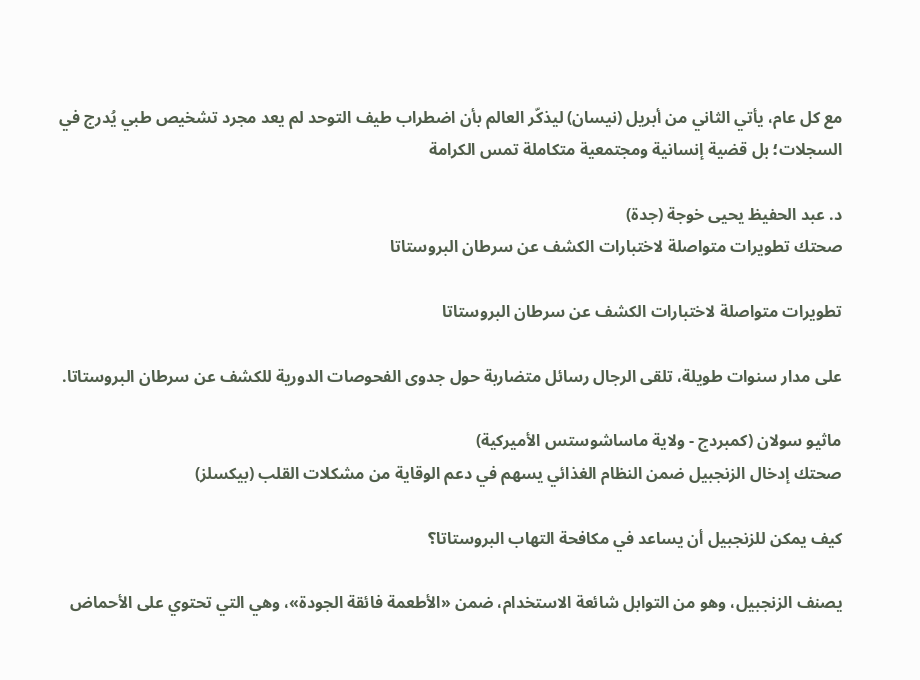مع كل عام، يأتي الثاني من أبريل (نيسان) ليذكّر العالم بأن اضطراب طيف التوحد لم يعد مجرد تشخيص طبي يُدرج في السجلات؛ بل قضية إنسانية ومجتمعية متكاملة تمس الكرامة

د. عبد الحفيظ يحيى خوجة (جدة)
صحتك تطويرات متواصلة لاختبارات الكشف عن سرطان البروستاتا

تطويرات متواصلة لاختبارات الكشف عن سرطان البروستاتا

على مدار سنوات طويلة، تلقى الرجال رسائل متضاربة حول جدوى الفحوصات الدورية للكشف عن سرطان البروستاتا.

ماثيو سولان (كمبردج - ولاية ماساشوستس الأميركية)
صحتك إدخال الزنجبيل ضمن النظام الغذائي يسهم في دعم الوقاية من مشكلات القلب (بيكسلز)

كيف يمكن للزنجبيل أن يساعد في مكافحة التهاب البروستاتا؟

يصنف الزنجبيل، وهو من التوابل شائعة الاستخدام، ضمن «الأطعمة فائقة الجودة»، وهي التي تحتوي على الأحماض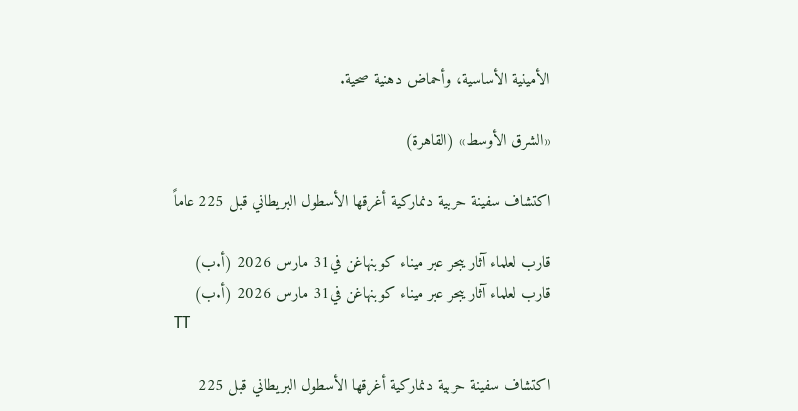الأمينية الأساسية، وأحماض دهنية صحية.

«الشرق الأوسط» (القاهرة)

اكتشاف سفينة حربية دنماركية أغرقها الأسطول البريطاني قبل 225 عاماً

قارب لعلماء آثار يبحر عبر ميناء كوبنهاغن في31 مارس 2026 (أ.ب)
قارب لعلماء آثار يبحر عبر ميناء كوبنهاغن في31 مارس 2026 (أ.ب)
TT

اكتشاف سفينة حربية دنماركية أغرقها الأسطول البريطاني قبل 225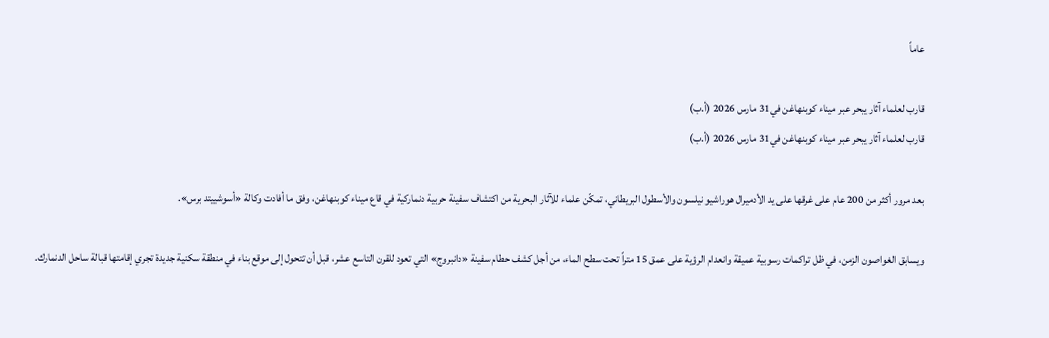عاماً

قارب لعلماء آثار يبحر عبر ميناء كوبنهاغن في31 مارس 2026 (أ.ب)
قارب لعلماء آثار يبحر عبر ميناء كوبنهاغن في31 مارس 2026 (أ.ب)

بعد مرور أكثر من 200 عام على غرقها على يد الأدميرال هوراشيو نيلسون والأسطول البريطاني، تمكّن علماء للآثار البحرية من اكتشاف سفينة حربية دنماركية في قاع ميناء كوبنهاغن، وفق ما أفادت وكالة «أسوشييتد برس».

ويسابق الغواصون الزمن، في ظل تراكمات رسوبية عميقة وانعدام الرؤية على عمق 15 متراً تحت سطح الماء، من أجل كشف حطام سفينة «دانبروج» التي تعود للقرن التاسع عشر، قبل أن تتحول إلى موقع بناء في منطقة سكنية جديدة تجري إقامتها قبالة ساحل الدنمارك.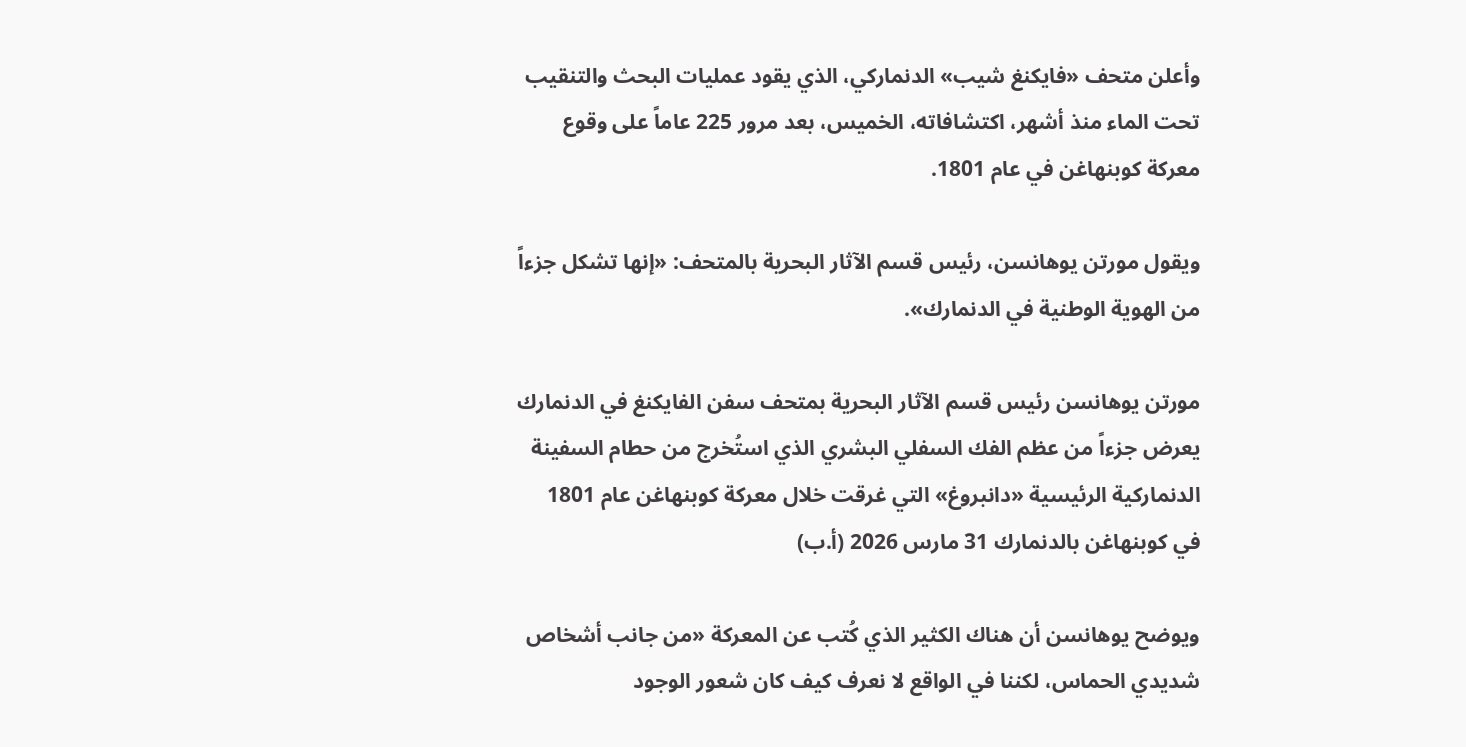وأعلن متحف «فايكنغ شيب» الدنماركي، الذي يقود عمليات البحث والتنقيب تحت الماء منذ أشهر، اكتشافاته، الخميس، بعد مرور 225 عاماً على وقوع معركة كوبنهاغن في عام 1801.

ويقول مورتن يوهانسن، رئيس قسم الآثار البحرية بالمتحف: «إنها تشكل جزءاً من الهوية الوطنية في الدنمارك».

مورتن يوهانسن رئيس قسم الآثار البحرية بمتحف سفن الفايكنغ في الدنمارك يعرض جزءاً من عظم الفك السفلي البشري الذي استُخرج من حطام السفينة الدنماركية الرئيسية «دانبروغ» التي غرقت خلال معركة كوبنهاغن عام 1801 في كوبنهاغن بالدنمارك 31 مارس 2026 (أ.ب)

ويوضح يوهانسن أن هناك الكثير الذي كُتب عن المعركة «من جانب أشخاص شديدي الحماس، لكننا في الواقع لا نعرف كيف كان شعور الوجود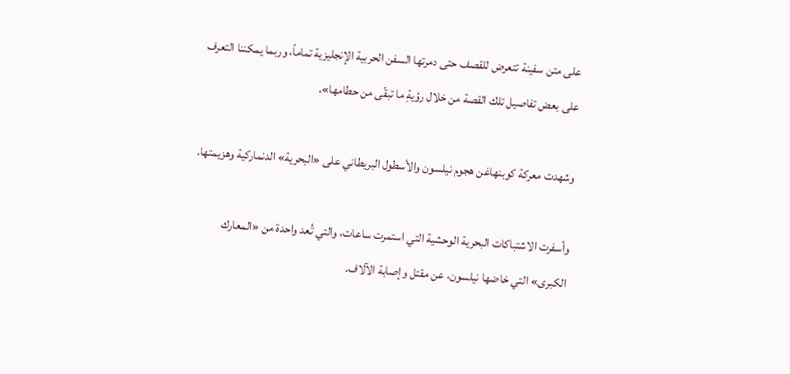على متن سفينة تتعرض للقصف حتى دمرتها السفن الحربية الإنجليزية تماماً، وربما يمكننا التعرف على بعض تفاصيل تلك القصة من خلال رؤيةِ ما تبقّى من حطامها».

وشهدت معركة كوبنهاغن هجوم نيلسون والأسطول البريطاني على «البحرية» الدنماركية وهزيمتها.

وأسفرت الاشتباكات البحرية الوحشية التي استمرت ساعات، والتي تُعد واحدة من «المعارك الكبرى» التي خاضها نيلسون، عن مقتل وإصابة الآلاف.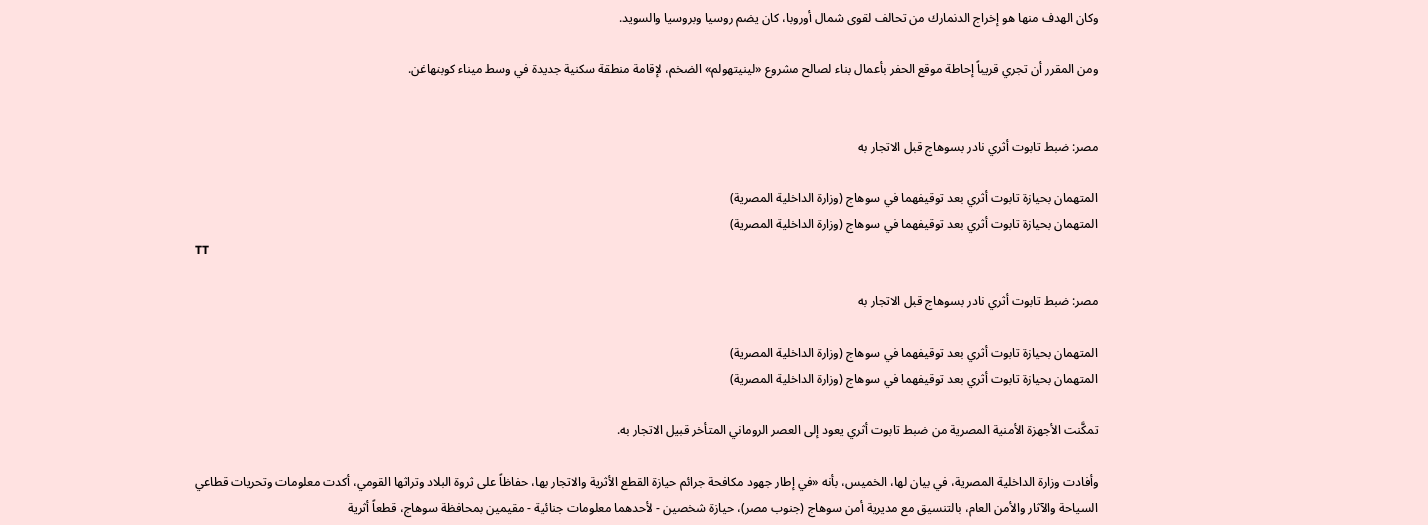وكان الهدف منها هو إخراج الدنمارك من تحالف لقوى شمال أوروبا، كان يضم روسيا وبروسيا والسويد.

ومن المقرر أن تجري قريباً إحاطة موقع الحفر بأعمال بناء لصالح مشروع «لينيتهولم» الضخم، لإقامة منطقة سكنية جديدة في وسط ميناء كوبنهاغن.


مصر: ضبط تابوت أثري نادر بسوهاج قبل الاتجار به

المتهمان بحيازة تابوت أثري بعد توقيفهما في سوهاج (وزارة الداخلية المصرية)
المتهمان بحيازة تابوت أثري بعد توقيفهما في سوهاج (وزارة الداخلية المصرية)
TT

مصر: ضبط تابوت أثري نادر بسوهاج قبل الاتجار به

المتهمان بحيازة تابوت أثري بعد توقيفهما في سوهاج (وزارة الداخلية المصرية)
المتهمان بحيازة تابوت أثري بعد توقيفهما في سوهاج (وزارة الداخلية المصرية)

تمكَّنت الأجهزة الأمنية المصرية من ضبط تابوت أثري يعود إلى العصر الروماني المتأخر قبيل الاتجار به.

وأفادت وزارة الداخلية المصرية، في بيان لها، الخميس، بأنه «في إطار جهود مكافحة جرائم حيازة القطع الأثرية والاتجار بها، حفاظاً على ثروة البلاد وتراثها القومي، أكدت معلومات وتحريات قطاعي السياحة والآثار والأمن العام، بالتنسيق مع مديرية أمن سوهاج (جنوب مصر)، حيازة شخصين - لأحدهما معلومات جنائية - مقيمين بمحافظة سوهاج، قطعاً أثرية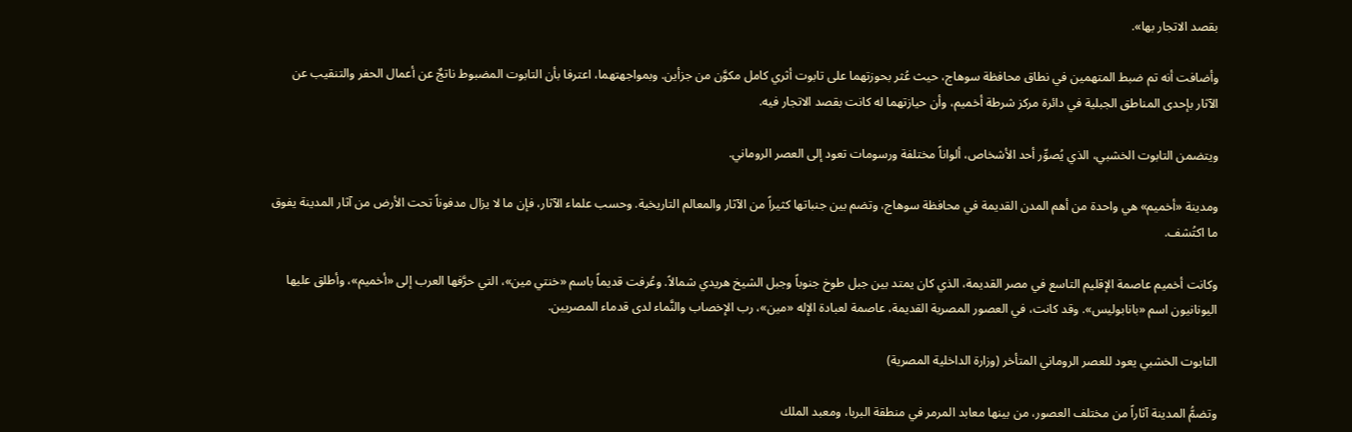بقصد الاتجار بها».

وأضافت أنه تم ضبط المتهمين في نطاق محافظة سوهاج، حيث عُثر بحوزتهما على تابوت أثري كامل مكوَّن من جزأين. وبمواجهتهما، اعترفا بأن التابوت المضبوط ناتجٌ عن أعمال الحفر والتنقيب عن الآثار بإحدى المناطق الجبلية في دائرة مركز شرطة أخميم، وأن حيازتهما له كانت بقصد الاتجار فيه.

ويتضمن التابوت الخشبي، الذي يُصوِّر أحد الأشخاص، ألواناً مختلفة ورسومات تعود إلى العصر الروماني.

ومدينة «أخميم» هي واحدة من أهم المدن القديمة في محافظة سوهاج، وتضم بين جنباتها كثيراً من الآثار والمعالم التاريخية. وحسب علماء الآثار، فإن ما لا يزال مدفوناً تحت الأرض من آثار المدينة يفوق ما اكتُشف.

وكانت أخميم عاصمة الإقليم التاسع في مصر القديمة، الذي كان يمتد بين جبل طوخ جنوباً وجبل الشيخ هريدي شمالاً. وعُرفت قديماً باسم «خنتي مين»، التي حرَّفها العرب إلى «أخميم»، وأطلق عليها اليونانيون اسم «بانابوليس». وقد كانت، في العصور المصرية القديمة، عاصمة لعبادة الإله «مين»، رب الإخصاب والنَّماء لدى قدماء المصريين.

التابوت الخشبي يعود للعصر الروماني المتأخر (وزارة الداخلية المصرية)

وتضمُّ المدينة آثاراً من مختلف العصور، من بينها معابد المرمر في منطقة البربا، ومعبد الملك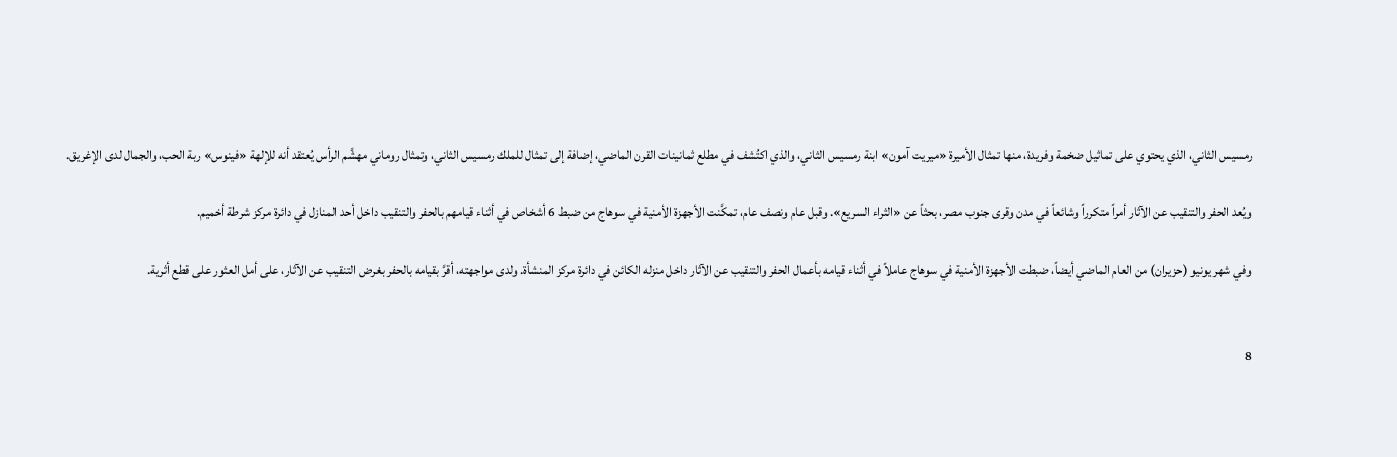رمسيس الثاني، الذي يحتوي على تماثيل ضخمة وفريدة، منها تمثال الأميرة «ميريت آمون» ابنة رمسيس الثاني، والذي اكتُشف في مطلع ثمانينات القرن الماضي، إضافة إلى تمثال للملك رمسيس الثاني، وتمثال روماني مهشَّم الرأس يُعتقد أنه للإلهة «فينوس» ربة الحب، والجمال لدى الإغريق.

ويُعد الحفر والتنقيب عن الآثار أمراً متكرراً وشائعاً في مدن وقرى جنوب مصر، بحثاً عن «الثراء السريع». وقبل عام ونصف عام، تمكَّنت الأجهزة الأمنية في سوهاج من ضبط 6 أشخاص في أثناء قيامهم بالحفر والتنقيب داخل أحد المنازل في دائرة مركز شرطة أخميم.

وفي شهر يونيو (حزيران) من العام الماضي أيضاً، ضبطت الأجهزة الأمنية في سوهاج عاملاً في أثناء قيامه بأعمال الحفر والتنقيب عن الآثار داخل منزله الكائن في دائرة مركز المنشأة. ولدى مواجهته، أقرَّ بقيامه بالحفر بغرض التنقيب عن الآثار، على أمل العثور على قطع أثرية.


8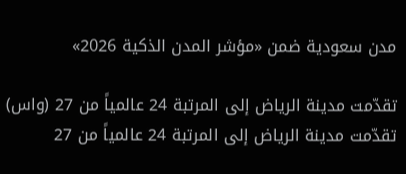مدن سعودية ضمن «مؤشر المدن الذكية 2026»

تقدّمت مدينة الرياض إلى المرتبة 24 عالمياً من 27 (واس)
تقدّمت مدينة الرياض إلى المرتبة 24 عالمياً من 27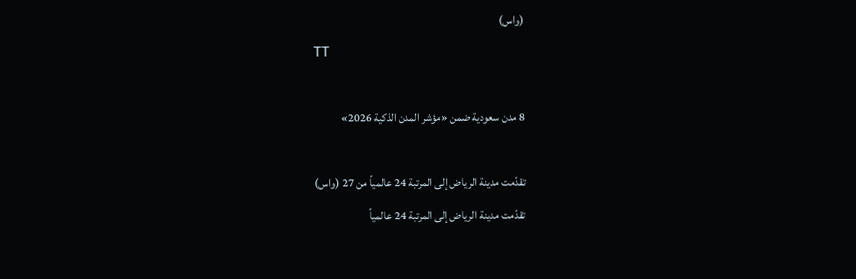(واس)
TT

8 مدن سعودية ضمن «مؤشر المدن الذكية 2026»

تقدّمت مدينة الرياض إلى المرتبة 24 عالمياً من 27 (واس)
تقدّمت مدينة الرياض إلى المرتبة 24 عالمياً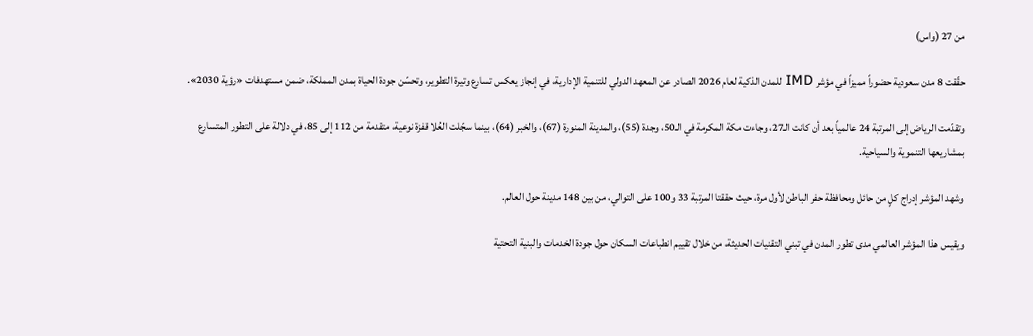من 27 (واس)

حقّقت 8 مدن سعودية حضوراً مميزاً في مؤشر IMD للمدن الذكية لعام 2026 الصادر عن المعهد الدولي للتنمية الإدارية، في إنجاز يعكس تسارع وتيرة التطوير، وتحسّن جودة الحياة بمدن المملكة، ضمن مستهدفات «رؤية 2030».

وتقدّمت الرياض إلى المرتبة 24 عالمياً بعد أن كانت الـ27، وجاءت مكة المكرمة في الـ50، وجدة (55)، والمدينة المنورة (67)، والخبر (64)، بينما سجّلت العُلا قفزة نوعية، متقدمة من 112 إلى 85، في دلالة على التطور المتسارع بمشاريعها التنموية والسياحية.

وشهد المؤشر إدراج كلٍ من حائل ومحافظة حفر الباطن لأول مرة، حيث حققتا المرتبة 33 و100 على التوالي، من بين 148 مدينة حول العالم.

ويقيس هذا المؤشر العالمي مدى تطور المدن في تبني التقنيات الحديثة، من خلال تقييم انطباعات السكان حول جودة الخدمات والبنية التحتية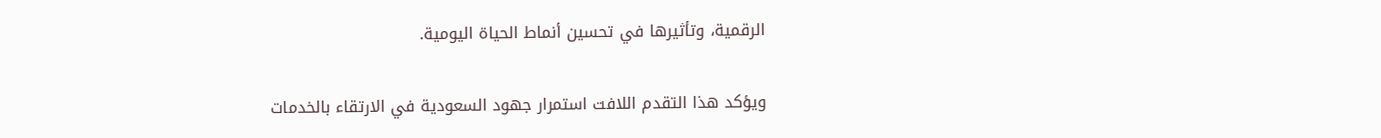الرقمية، وتأثيرها في تحسين أنماط الحياة اليومية.

ويؤكد هذا التقدم اللافت استمرار جهود السعودية في الارتقاء بالخدمات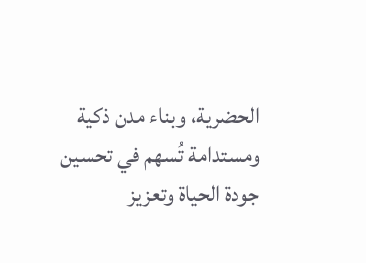الحضرية، وبناء مدن ذكية ومستدامة تُسهم في تحسين جودة الحياة وتعزيز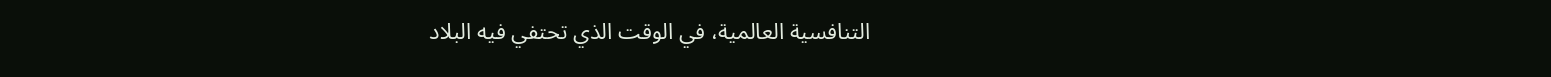التنافسية العالمية، في الوقت الذي تحتفي فيه البلاد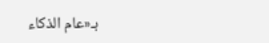بـ«عام الذكاء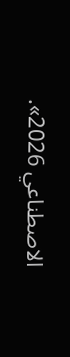الاصطناعي 2026».